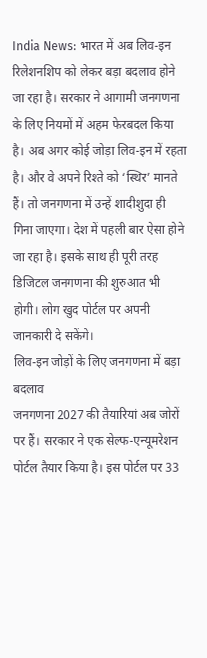India News: भारत में अब लिव-इन रिलेशनशिप को लेकर बड़ा बदलाव होने जा रहा है। सरकार ने आगामी जनगणना के लिए नियमों में अहम फेरबदल किया है। अब अगर कोई जोड़ा लिव-इन में रहता है। और वे अपने रिश्ते को ‘स्थिर’ मानते हैं। तो जनगणना में उन्हें शादीशुदा ही गिना जाएगा। देश में पहली बार ऐसा होने जा रहा है। इसके साथ ही पूरी तरह डिजिटल जनगणना की शुरुआत भी होगी। लोग खुद पोर्टल पर अपनी जानकारी दे सकेंगे।
लिव-इन जोड़ों के लिए जनगणना में बड़ा बदलाव
जनगणना 2027 की तैयारियां अब जोरों पर हैं। सरकार ने एक सेल्फ-एन्यूमरेशन पोर्टल तैयार किया है। इस पोर्टल पर 33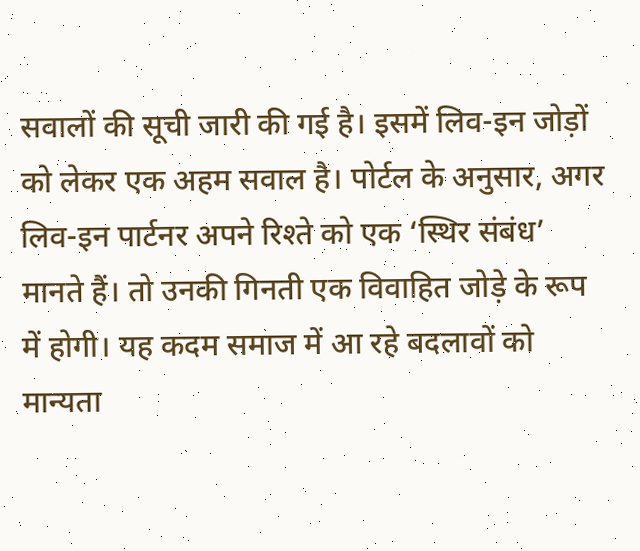सवालों की सूची जारी की गई है। इसमें लिव-इन जोड़ों को लेकर एक अहम सवाल है। पोर्टल के अनुसार, अगर लिव-इन पार्टनर अपने रिश्ते को एक ‘स्थिर संबंध’ मानते हैं। तो उनकी गिनती एक विवाहित जोड़े के रूप में होगी। यह कदम समाज में आ रहे बदलावों को मान्यता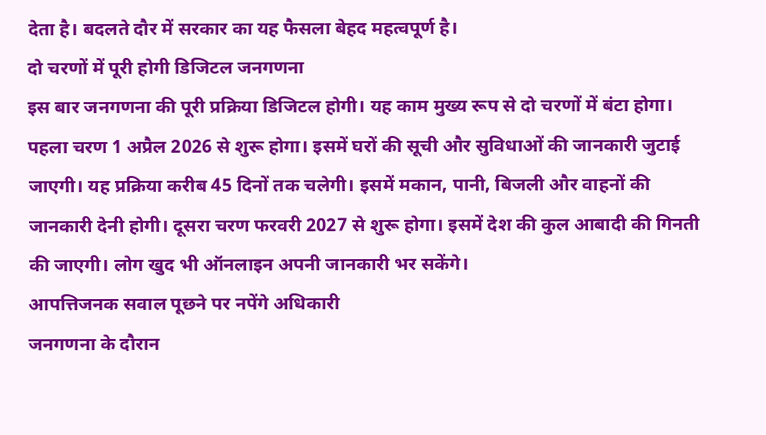देता है। बदलते दौर में सरकार का यह फैसला बेहद महत्वपूर्ण है।
दो चरणों में पूरी होगी डिजिटल जनगणना
इस बार जनगणना की पूरी प्रक्रिया डिजिटल होगी। यह काम मुख्य रूप से दो चरणों में बंटा होगा। पहला चरण 1 अप्रैल 2026 से शुरू होगा। इसमें घरों की सूची और सुविधाओं की जानकारी जुटाई जाएगी। यह प्रक्रिया करीब 45 दिनों तक चलेगी। इसमें मकान, पानी, बिजली और वाहनों की जानकारी देनी होगी। दूसरा चरण फरवरी 2027 से शुरू होगा। इसमें देश की कुल आबादी की गिनती की जाएगी। लोग खुद भी ऑनलाइन अपनी जानकारी भर सकेंगे।
आपत्तिजनक सवाल पूछने पर नपेंगे अधिकारी
जनगणना के दौरान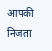आपकी निजता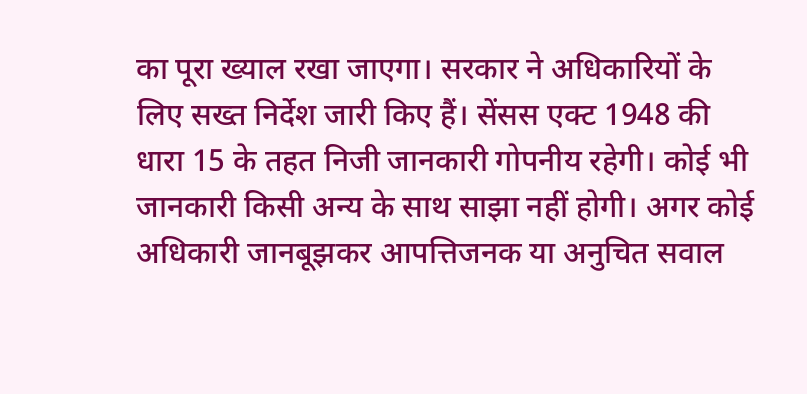का पूरा ख्याल रखा जाएगा। सरकार ने अधिकारियों के लिए सख्त निर्देश जारी किए हैं। सेंसस एक्ट 1948 की धारा 15 के तहत निजी जानकारी गोपनीय रहेगी। कोई भी जानकारी किसी अन्य के साथ साझा नहीं होगी। अगर कोई अधिकारी जानबूझकर आपत्तिजनक या अनुचित सवाल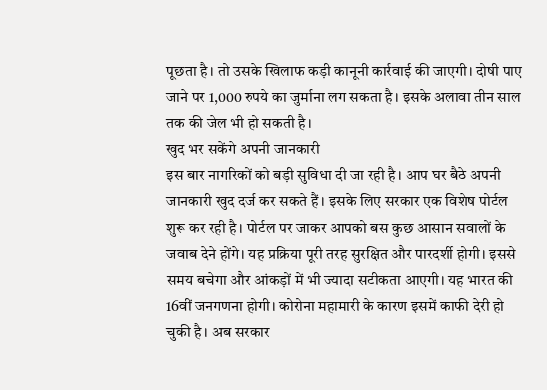पूछता है। तो उसके खिलाफ कड़ी कानूनी कार्रवाई की जाएगी। दोषी पाए जाने पर 1,000 रुपये का जुर्माना लग सकता है। इसके अलावा तीन साल तक की जेल भी हो सकती है।
खुद भर सकेंगे अपनी जानकारी
इस बार नागरिकों को बड़ी सुविधा दी जा रही है। आप घर बैठे अपनी जानकारी खुद दर्ज कर सकते हैं। इसके लिए सरकार एक विशेष पोर्टल शुरू कर रही है। पोर्टल पर जाकर आपको बस कुछ आसान सवालों के जवाब देने होंगे। यह प्रक्रिया पूरी तरह सुरक्षित और पारदर्शी होगी। इससे समय बचेगा और आंकड़ों में भी ज्यादा सटीकता आएगी। यह भारत की 16वीं जनगणना होगी। कोरोना महामारी के कारण इसमें काफी देरी हो चुकी है। अब सरकार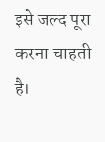इसे जल्द पूरा करना चाहती है।